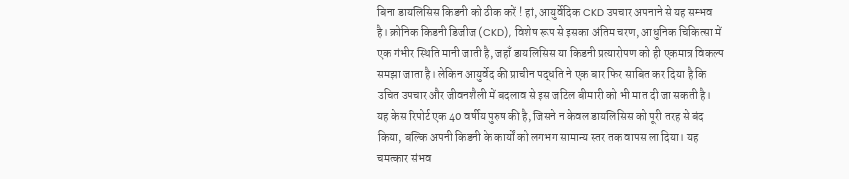बिना डायलिसिस किडनी को ठीक करें ! हां, आयुर्वेदिक CKD उपचार अपनाने से यह सम्भव है। क्रोनिक किडनी डिजीज (CKD), विशेष रूप से इसका अंतिम चरण, आधुनिक चिकित्सा में एक गंभीर स्थिति मानी जाती है, जहाँ डायलिसिस या किडनी प्रत्यारोपण को ही एकमात्र विकल्प समझा जाता है। लेकिन आयुर्वेद की प्राचीन पद्धति ने एक बार फिर साबित कर दिया है कि उचित उपचार और जीवनशैली में बदलाव से इस जटिल बीमारी को भी मात दी जा सकती है। यह केस रिपोर्ट एक 40 वर्षीय पुरुष की है, जिसने न केवल डायलिसिस को पूरी तरह से बंद किया, बल्कि अपनी किडनी के कार्यों को लगभग सामान्य स्तर तक वापस ला दिया। यह चमत्कार संभव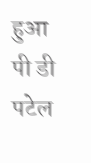हुआ पी डी पटेल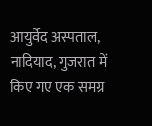आयुर्वेद अस्पताल, नादियाद, गुजरात में किए गए एक समग्र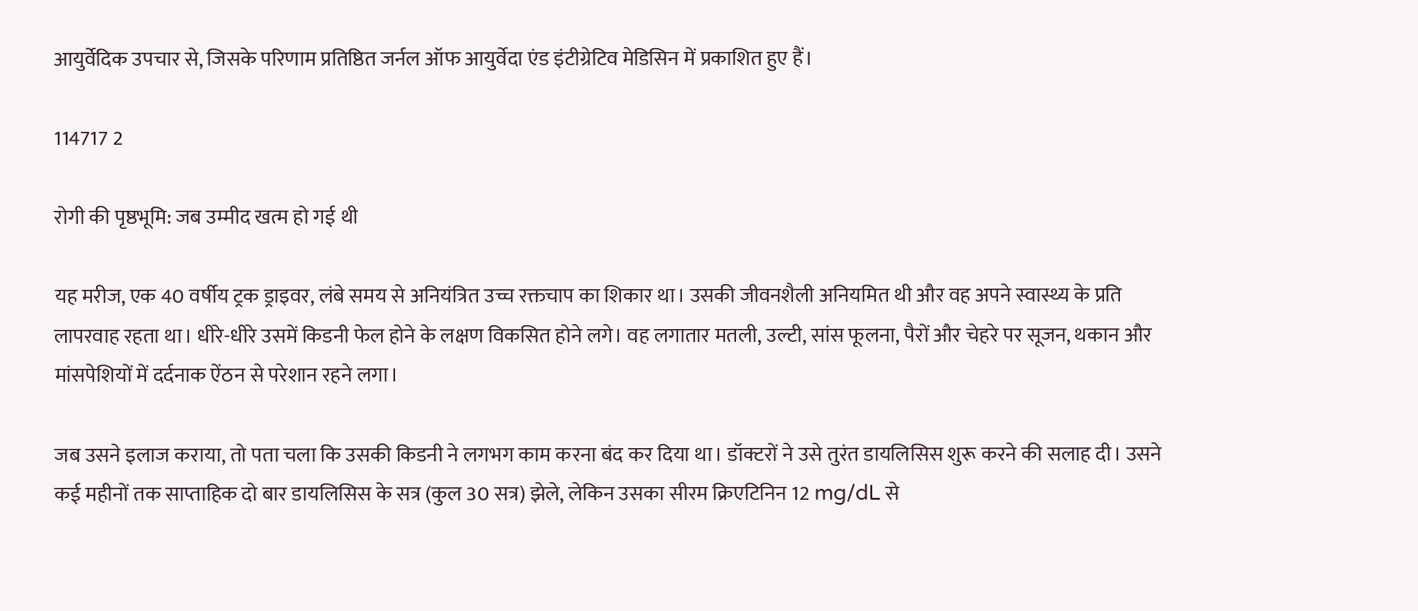आयुर्वेदिक उपचार से, जिसके परिणाम प्रतिष्ठित जर्नल ऑफ आयुर्वेदा एंड इंटीग्रेटिव मेडिसिन में प्रकाशित हुए हैं।

114717 2

रोगी की पृष्ठभूमि: जब उम्मीद खत्म हो गई थी

यह मरीज, एक 40 वर्षीय ट्रक ड्राइवर, लंबे समय से अनियंत्रित उच्च रक्तचाप का शिकार था। उसकी जीवनशैली अनियमित थी और वह अपने स्वास्थ्य के प्रति लापरवाह रहता था। धीरे-धीरे उसमें किडनी फेल होने के लक्षण विकसित होने लगे। वह लगातार मतली, उल्टी, सांस फूलना, पैरों और चेहरे पर सूजन, थकान और मांसपेशियों में दर्दनाक ऐंठन से परेशान रहने लगा।

जब उसने इलाज कराया, तो पता चला कि उसकी किडनी ने लगभग काम करना बंद कर दिया था। डॉक्टरों ने उसे तुरंत डायलिसिस शुरू करने की सलाह दी। उसने कई महीनों तक साप्ताहिक दो बार डायलिसिस के सत्र (कुल 30 सत्र) झेले, लेकिन उसका सीरम क्रिएटिनिन 12 mg/dL से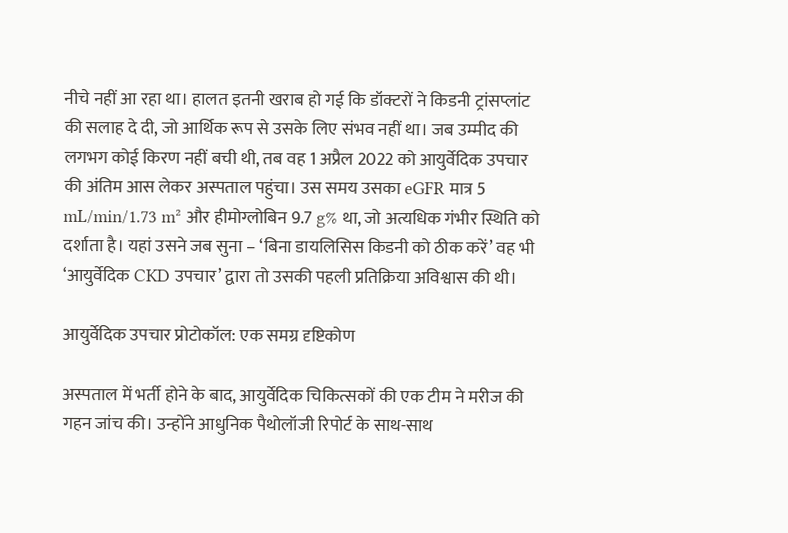नीचे नहीं आ रहा था। हालत इतनी खराब हो गई कि डॉक्टरों ने किडनी ट्रांसप्लांट की सलाह दे दी, जो आर्थिक रूप से उसके लिए संभव नहीं था। जब उम्मीद की लगभग कोई किरण नहीं बची थी, तब वह 1 अप्रैल 2022 को आयुर्वेदिक उपचार की अंतिम आस लेकर अस्पताल पहुंचा। उस समय उसका eGFR मात्र 5 mL/min/1.73 m² और हीमोग्लोबिन 9.7 g% था, जो अत्यधिक गंभीर स्थिति को दर्शाता है। यहां उसने जब सुना – ‘बिना डायलिसिस किडनी को ठीक करें’ वह भी ‘आयुर्वेदिक CKD उपचार’ द्वारा तो उसकी पहली प्रतिक्रिया अविश्वास की थी।

आयुर्वेदिक उपचार प्रोटोकॉल: एक समग्र दृष्टिकोण

अस्पताल में भर्ती होने के बाद, आयुर्वेदिक चिकित्सकों की एक टीम ने मरीज की गहन जांच की। उन्होंने आधुनिक पैथोलॉजी रिपोर्ट के साथ-साथ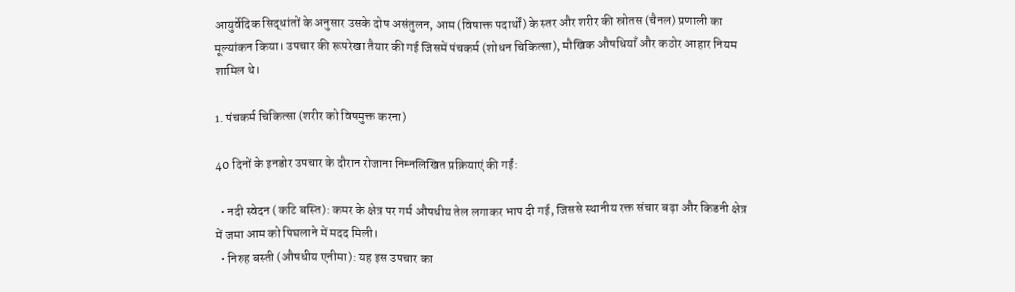आयुर्वेदिक सिद्धांतों के अनुसार उसके दोष असंतुलन, आम (विषाक्त पदार्थों) के स्तर और शरीर की स्रोतस (चैनल) प्रणाली का मूल्यांकन किया। उपचार की रूपरेखा तैयार की गई जिसमें पंचकर्म (शोधन चिकित्सा), मौखिक औषधियाँ और कठोर आहार नियम शामिल थे।

1. पंचकर्म चिकित्सा (शरीर को विषमुक्त करना)

40 दिनों के इनडोर उपचार के दौरान रोजाना निम्नलिखित प्रक्रियाएं की गईं:

  • नदी स्वेदन (कटि बस्ति): कमर के क्षेत्र पर गर्म औषधीय तेल लगाकर भाप दी गई, जिससे स्थानीय रक्त संचार बढ़ा और किडनी क्षेत्र में जमा आम को पिघलाने में मदद मिली।
  • निरुह बस्ती (औषधीय एनीमा): यह इस उपचार का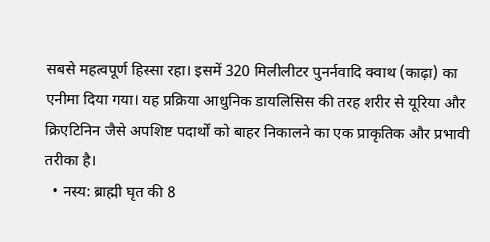सबसे महत्वपूर्ण हिस्सा रहा। इसमें 320 मिलीलीटर पुनर्नवादि क्वाथ (काढ़ा) का एनीमा दिया गया। यह प्रक्रिया आधुनिक डायलिसिस की तरह शरीर से यूरिया और क्रिएटिनिन जैसे अपशिष्ट पदार्थों को बाहर निकालने का एक प्राकृतिक और प्रभावी तरीका है।
  • नस्य: ब्राह्मी घृत की 8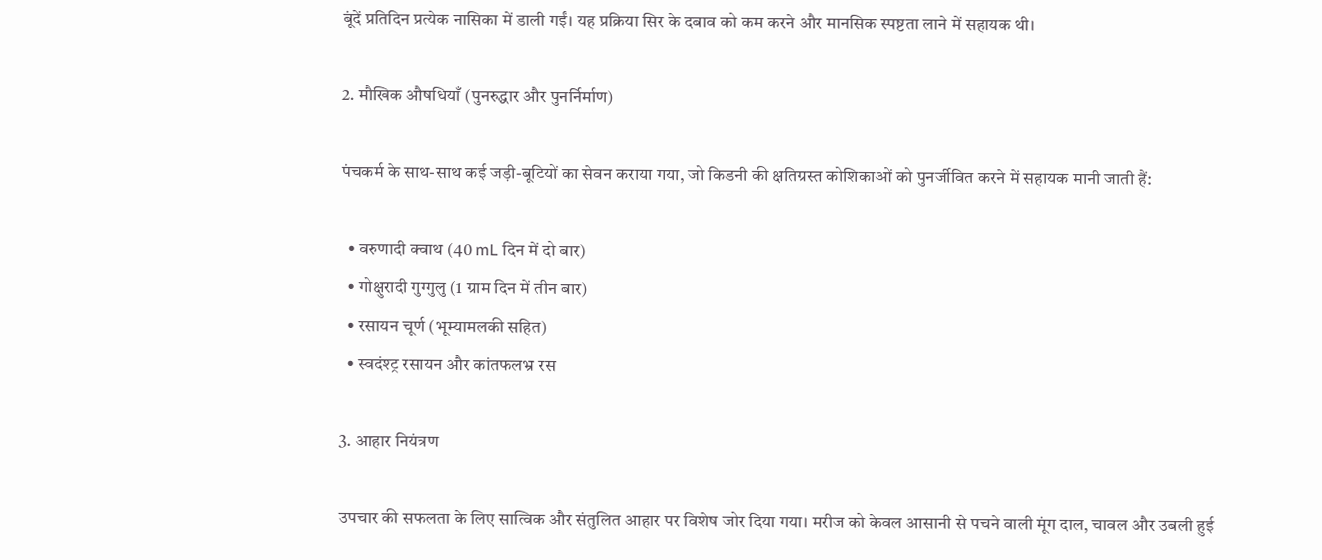बूंदें प्रतिदिन प्रत्येक नासिका में डाली गईं। यह प्रक्रिया सिर के दबाव को कम करने और मानसिक स्पष्टता लाने में सहायक थी।

2. मौखिक औषधियाँ (पुनरुद्धार और पुनर्निर्माण)

पंचकर्म के साथ-साथ कई जड़ी-बूटियों का सेवन कराया गया, जो किडनी की क्षतिग्रस्त कोशिकाओं को पुनर्जीवित करने में सहायक मानी जाती हैं:

  • वरुणादी क्वाथ (40 mL दिन में दो बार)
  • गोक्षुरादी गुग्गुलु (1 ग्राम दिन में तीन बार)
  • रसायन चूर्ण (भूम्यामलकी सहित)
  • स्वदंश्ट्र रसायन और कांतफलभ्र रस

3. आहार नियंत्रण

उपचार की सफलता के लिए सात्विक और संतुलित आहार पर विशेष जोर दिया गया। मरीज को केवल आसानी से पचने वाली मूंग दाल, चावल और उबली हुई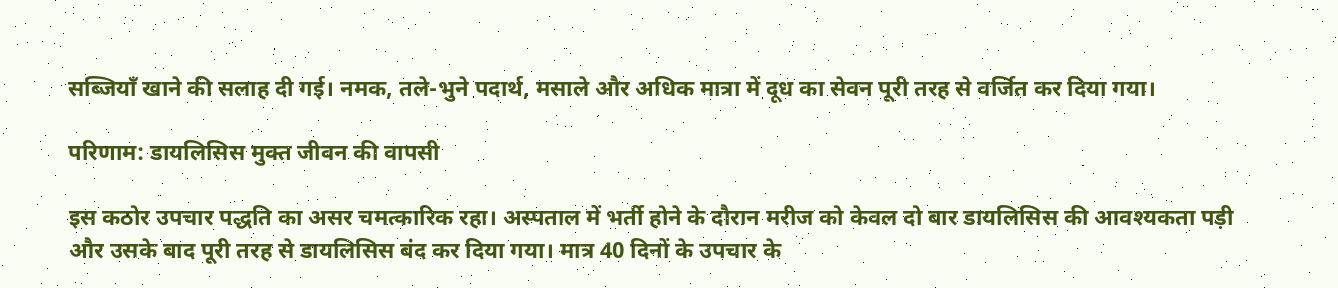सब्जियाँ खाने की सलाह दी गई। नमक, तले-भुने पदार्थ, मसाले और अधिक मात्रा में दूध का सेवन पूरी तरह से वर्जित कर दिया गया।

परिणाम: डायलिसिस मुक्त जीवन की वापसी

इस कठोर उपचार पद्धति का असर चमत्कारिक रहा। अस्पताल में भर्ती होने के दौरान मरीज को केवल दो बार डायलिसिस की आवश्यकता पड़ी और उसके बाद पूरी तरह से डायलिसिस बंद कर दिया गया। मात्र 40 दिनों के उपचार के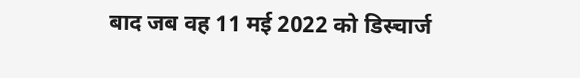बाद जब वह 11 मई 2022 को डिस्चार्ज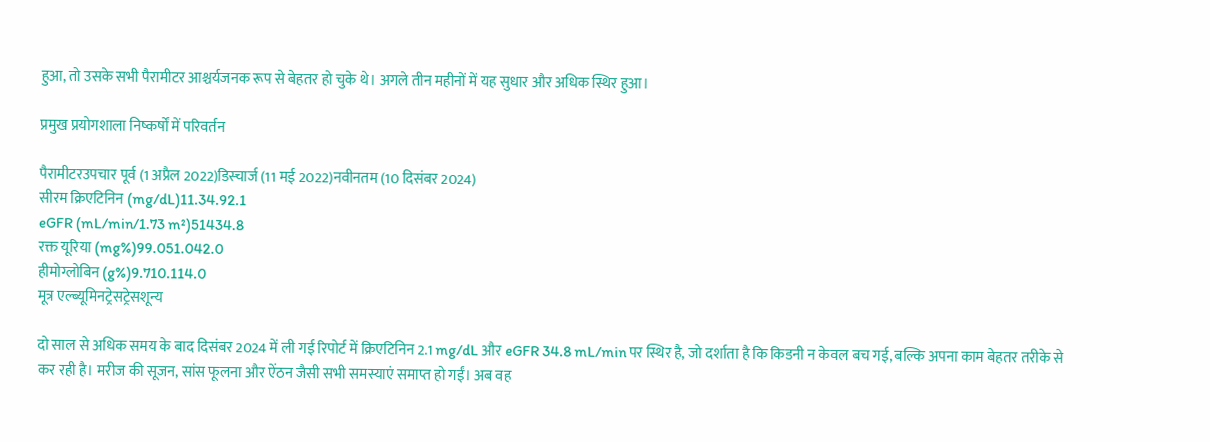हुआ, तो उसके सभी पैरामीटर आश्चर्यजनक रूप से बेहतर हो चुके थे। अगले तीन महीनों में यह सुधार और अधिक स्थिर हुआ।

प्रमुख प्रयोगशाला निष्कर्षों में परिवर्तन

पैरामीटरउपचार पूर्व (1 अप्रैल 2022)डिस्चार्ज (11 मई 2022)नवीनतम (10 दिसंबर 2024)
सीरम क्रिएटिनिन (mg/dL)11.34.92.1
eGFR (mL/min/1.73 m²)51434.8
रक्त यूरिया (mg%)99.051.042.0
हीमोग्लोबिन (g%)9.710.114.0
मूत्र एल्ब्यूमिनट्रेसट्रेसशून्य

दो साल से अधिक समय के बाद दिसंबर 2024 में ली गई रिपोर्ट में क्रिएटिनिन 2.1 mg/dL और eGFR 34.8 mL/min पर स्थिर है, जो दर्शाता है कि किडनी न केवल बच गई, बल्कि अपना काम बेहतर तरीके से कर रही है। मरीज की सूजन, सांस फूलना और ऐंठन जैसी सभी समस्याएं समाप्त हो गईं। अब वह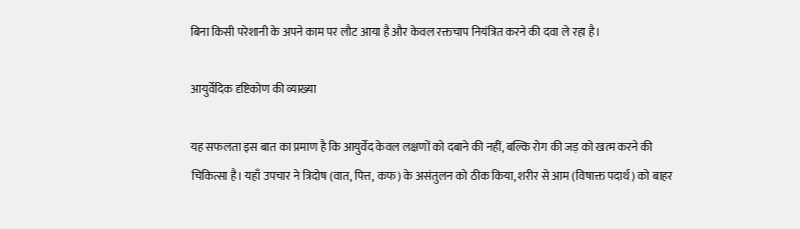बिना किसी परेशानी के अपने काम पर लौट आया है और केवल रक्तचाप नियंत्रित करने की दवा ले रहा है।

आयुर्वेदिक दृष्टिकोण की व्याख्या

यह सफलता इस बात का प्रमाण है कि आयुर्वेद केवल लक्षणों को दबाने की नहीं, बल्कि रोग की जड़ को खत्म करने की चिकित्सा है। यहाँ उपचार ने त्रिदोष (वात, पित्त, कफ) के असंतुलन को ठीक किया, शरीर से आम (विषाक्त पदार्थ) को बाहर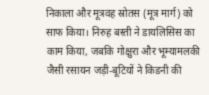निकाला और मूत्रवह स्रोतस (मूत्र मार्ग) को साफ किया। निरुह बस्ती ने डायलिसिस का काम किया, जबकि गोक्षुरा और भूम्यामलकी जैसी रसायन जड़ी-बूटियों ने किडनी की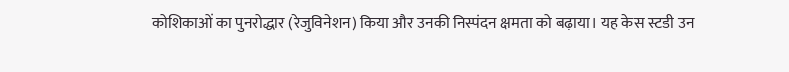कोशिकाओं का पुनरोद्धार (रेजुविनेशन) किया और उनकी निस्पंदन क्षमता को बढ़ाया। यह केस स्टडी उन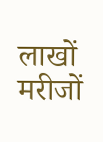लाखों मरीजों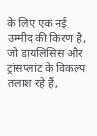के लिए एक नई उम्मीद की किरण है, जो डायलिसिस और ट्रांसप्लांट के विकल्प तलाश रहे हैं,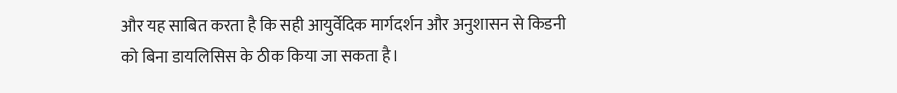और यह साबित करता है कि सही आयुर्वेदिक मार्गदर्शन और अनुशासन से किडनी को बिना डायलिसिस के ठीक किया जा सकता है।